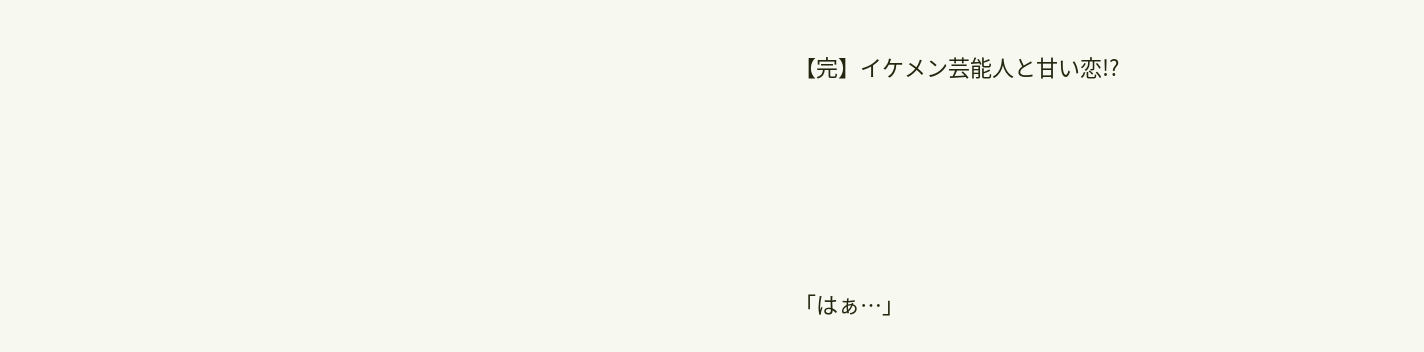【完】イケメン芸能人と甘い恋!?





「はぁ…」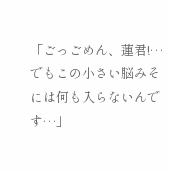「ごっごめん、蓮君!…でもこの小さい脳みそには何も入らないんです…」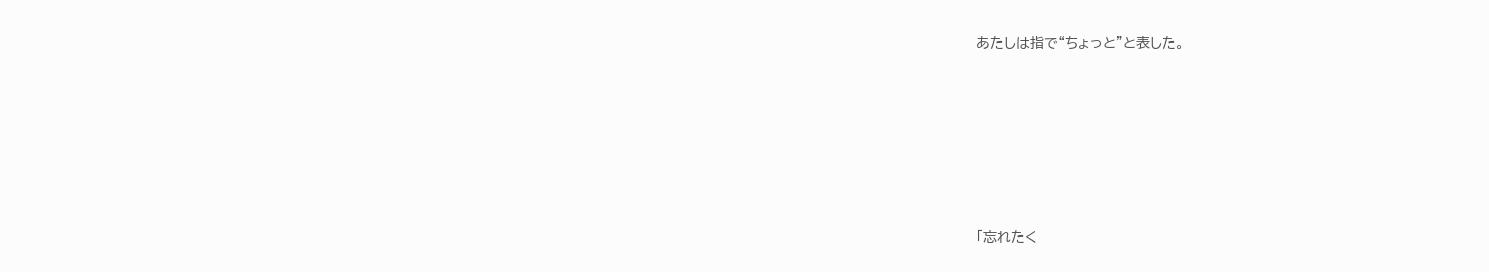あたしは指で“ちょっと”と表した。








「忘れたく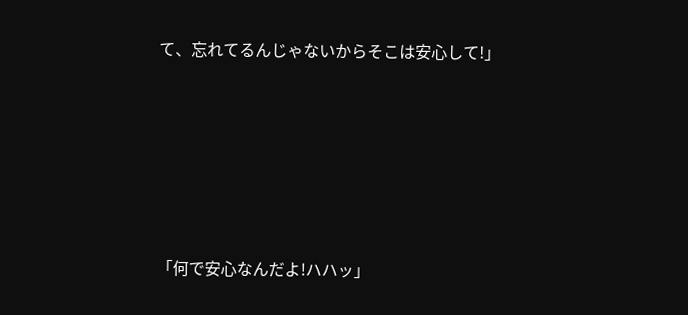て、忘れてるんじゃないからそこは安心して!」








「何で安心なんだよ!ハハッ」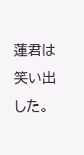蓮君は笑い出した。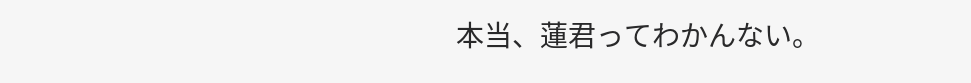本当、蓮君ってわかんない。